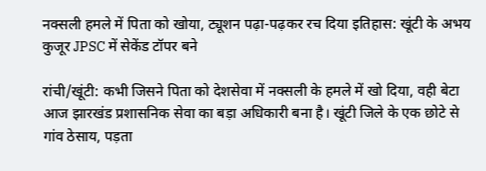नक्सली हमले में पिता को खोया, ट्यूशन पढ़ा-पढ़कर रच दिया इतिहास: खूंटी के अभय कुजूर JPSC में सेकेंड टॉपर बने

रांची/खूंटी: कभी जिसने पिता को देशसेवा में नक्सली के हमले में खो दिया, वही बेटा आज झारखंड प्रशासनिक सेवा का बड़ा अधिकारी बना है। खूंटी जिले के एक छोटे से गांव ठेसाय, पड़ता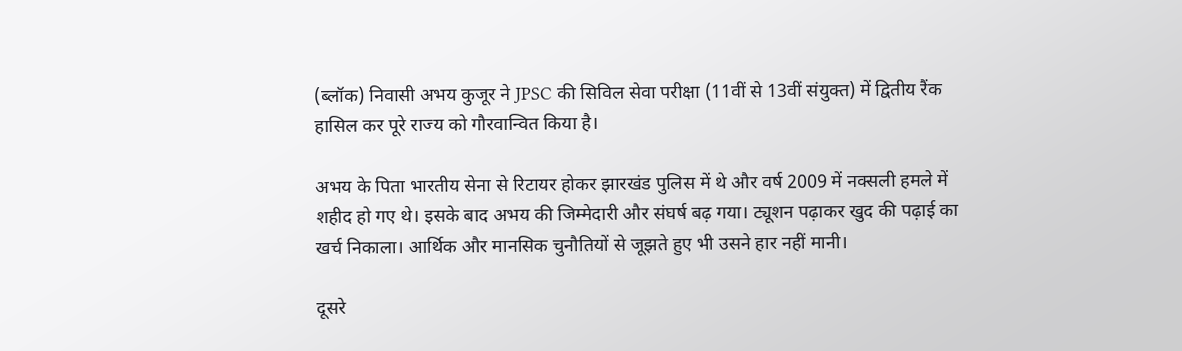(ब्लॉक) निवासी अभय कुजूर ने JPSC की सिविल सेवा परीक्षा (11वीं से 13वीं संयुक्त) में द्वितीय रैंक हासिल कर पूरे राज्य को गौरवान्वित किया है।

अभय के पिता भारतीय सेना से रिटायर होकर झारखंड पुलिस में थे और वर्ष 2009 में नक्सली हमले में शहीद हो गए थे। इसके बाद अभय की जिम्मेदारी और संघर्ष बढ़ गया। ट्यूशन पढ़ाकर खुद की पढ़ाई का खर्च निकाला। आर्थिक और मानसिक चुनौतियों से जूझते हुए भी उसने हार नहीं मानी।

दूसरे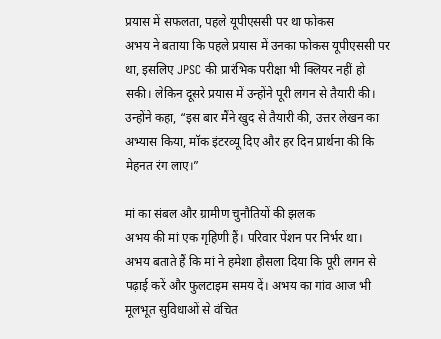प्रयास में सफलता, पहले यूपीएससी पर था फोकस
अभय ने बताया कि पहले प्रयास में उनका फोकस यूपीएससी पर था, इसलिए JPSC की प्रारंभिक परीक्षा भी क्लियर नहीं हो सकी। लेकिन दूसरे प्रयास में उन्होंने पूरी लगन से तैयारी की। उन्होंने कहा, “इस बार मैंने खुद से तैयारी की, उत्तर लेखन का अभ्यास किया, मॉक इंटरव्यू दिए और हर दिन प्रार्थना की कि मेहनत रंग लाए।”

मां का संबल और ग्रामीण चुनौतियों की झलक
अभय की मां एक गृहिणी हैं। परिवार पेंशन पर निर्भर था। अभय बताते हैं कि मां ने हमेशा हौसला दिया कि पूरी लगन से पढ़ाई करें और फुलटाइम समय दें। अभय का गांव आज भी मूलभूत सुविधाओं से वंचित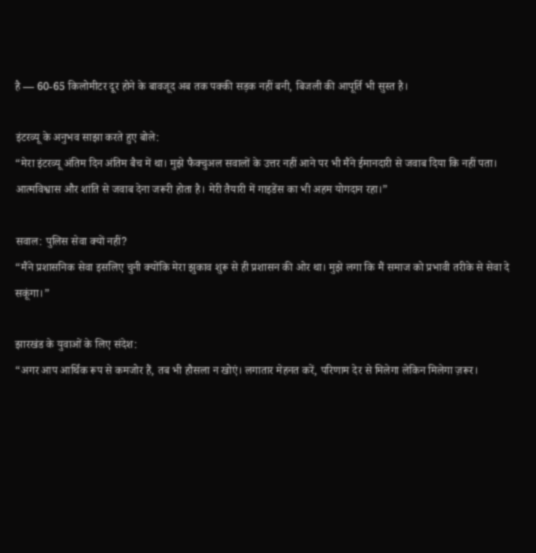है — 60-65 किलोमीटर दूर होने के बावजूद अब तक पक्की सड़क नहीं बनी, बिजली की आपूर्ति भी सुस्त है।

इंटरव्यू के अनुभव साझा करते हुए बोले:
“मेरा इंटरव्यू अंतिम दिन अंतिम बैच में था। मुझे फैक्चुअल सवालों के उत्तर नहीं आने पर भी मैंने ईमानदारी से जवाब दिया कि नहीं पता। आत्मविश्वास और शांति से जवाब देना जरूरी होता है। मेरी तैयारी में गाइडेंस का भी अहम योगदान रहा।”

सवाल: पुलिस सेवा क्यों नहीं?
“मैंने प्रशासनिक सेवा इसलिए चुनी क्योंकि मेरा झुकाव शुरू से ही प्रशासन की ओर था। मुझे लगा कि मैं समाज को प्रभावी तरीके से सेवा दे सकूंगा।”

झारखंड के युवाओं के लिए संदेश:
“अगर आप आर्थिक रूप से कमजोर हैं, तब भी हौसला न खोएं। लगातार मेहनत करें, परिणाम देर से मिलेगा लेकिन मिलेगा ज़रूर।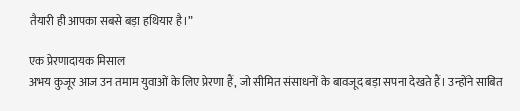तैयारी ही आपका सबसे बड़ा हथियार है।”

एक प्रेरणादायक मिसाल
अभय कुजूर आज उन तमाम युवाओं के लिए प्रेरणा हैं, जो सीमित संसाधनों के बावजूद बड़ा सपना देखते हैं। उन्होंने साबित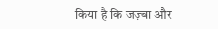किया है कि जज़्बा और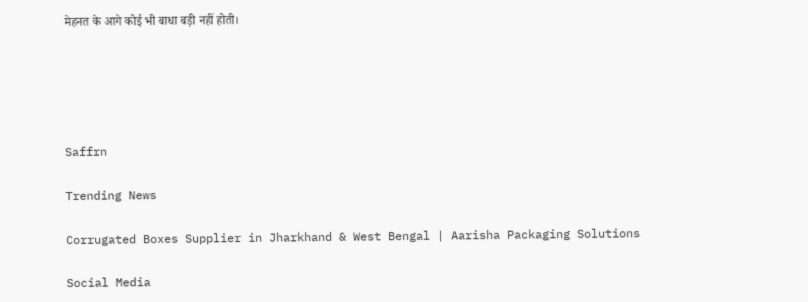मेहनत के आगे कोई भी बाधा बड़ी नहीं होती।





Saffrn

Trending News

Corrugated Boxes Supplier in Jharkhand & West Bengal | Aarisha Packaging Solutions

Social Media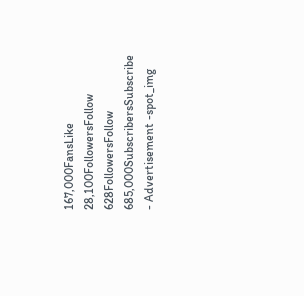167,000FansLike
28,100FollowersFollow
628FollowersFollow
685,000SubscribersSubscribe
- Advertisement -spot_img